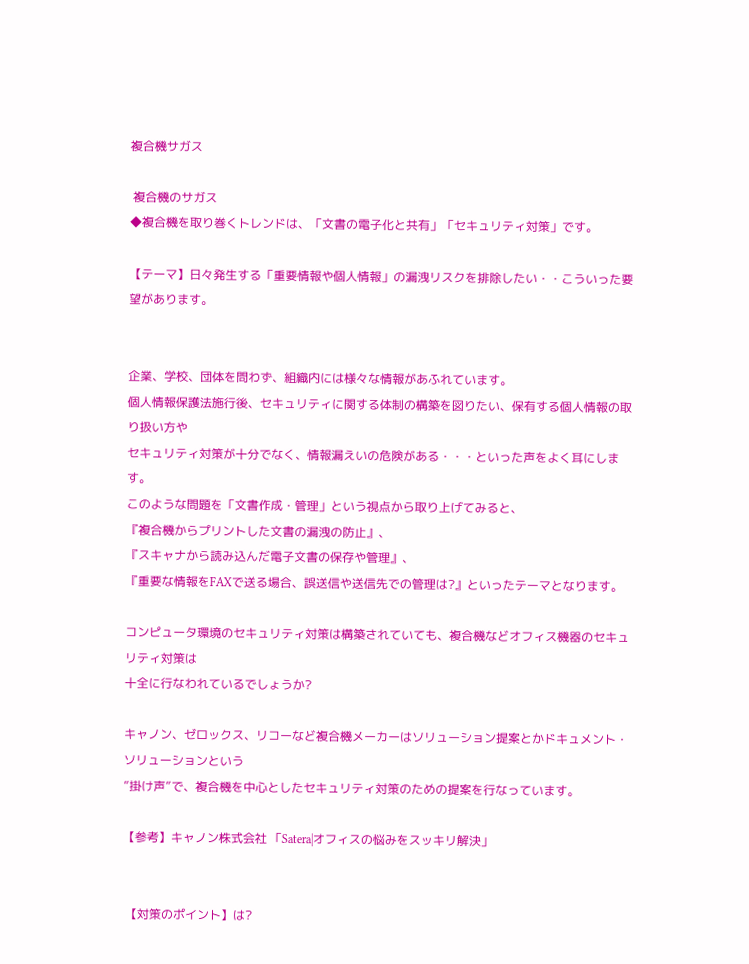複合機サガス

 複合機のサガス
◆複合機を取り巻くトレンドは、「文書の電子化と共有」「セキュリティ対策」です。

【テーマ】日々発生する「重要情報や個人情報」の漏洩リスクを排除したい・・こういった要望があります。


企業、学校、団体を問わず、組織内には様々な情報があふれています。
個人情報保護法施行後、セキュリティに関する体制の構築を図りたい、保有する個人情報の取り扱い方や
セキュリティ対策が十分でなく、情報漏えいの危険がある・・・といった声をよく耳にします。
このような問題を「文書作成・管理」という視点から取り上げてみると、
『複合機からプリントした文書の漏洩の防止』、
『スキャナから読み込んだ電子文書の保存や管理』、
『重要な情報をFAXで送る場合、誤送信や送信先での管理は?』といったテーマとなります。

コンピュータ環境のセキュリティ対策は構築されていても、複合機などオフィス機器のセキュリティ対策は
十全に行なわれているでしょうか?

キャノン、ゼロックス、リコーなど複合機メーカーはソリューション提案とかドキュメント・ソリューションという
”掛け声”で、複合機を中心としたセキュリティ対策のための提案を行なっています。

【参考】キャノン株式会社 「Satera|オフィスの悩みをスッキリ解決」


 【対策のポイント】は?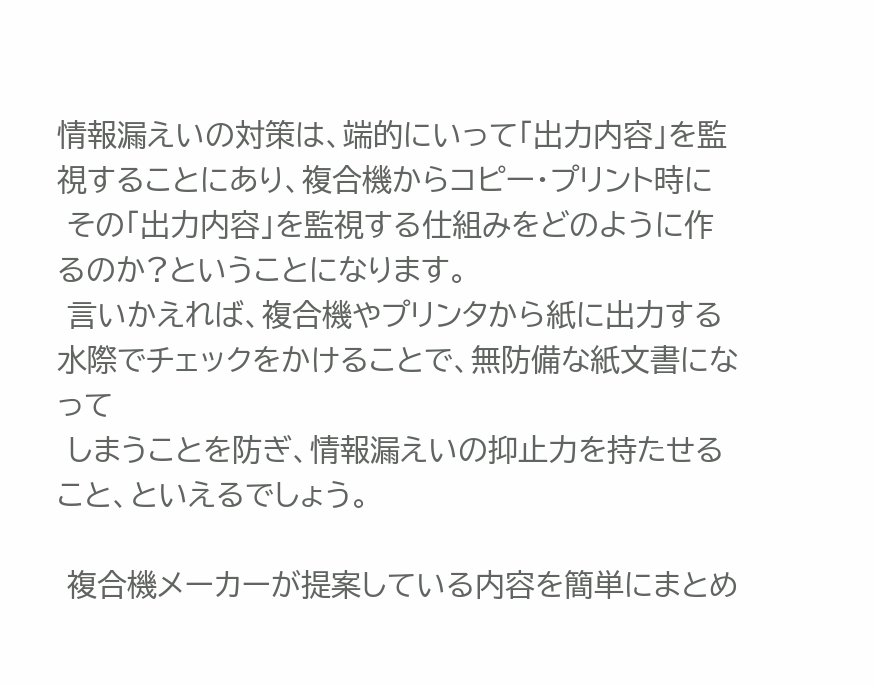情報漏えいの対策は、端的にいって「出力内容」を監視することにあり、複合機からコピー・プリント時に
 その「出力内容」を監視する仕組みをどのように作るのか?ということになります。
 言いかえれば、複合機やプリンタから紙に出力する水際でチェックをかけることで、無防備な紙文書になって
 しまうことを防ぎ、情報漏えいの抑止力を持たせること、といえるでしょう。

 複合機メーカーが提案している内容を簡単にまとめ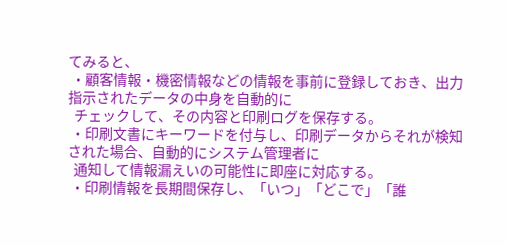てみると、
 ・顧客情報・機密情報などの情報を事前に登録しておき、出力指示されたデータの中身を自動的に
  チェックして、その内容と印刷ログを保存する。
 ・印刷文書にキーワードを付与し、印刷データからそれが検知された場合、自動的にシステム管理者に
  通知して情報漏えいの可能性に即座に対応する。
 ・印刷情報を長期間保存し、「いつ」「どこで」「誰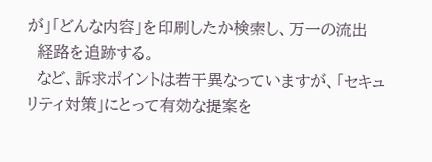が」「どんな内容」を印刷したか検索し、万一の流出
  経路を追跡する。
  など、訴求ポイントは若干異なっていますが、「セキュリティ対策」にとって有効な提案を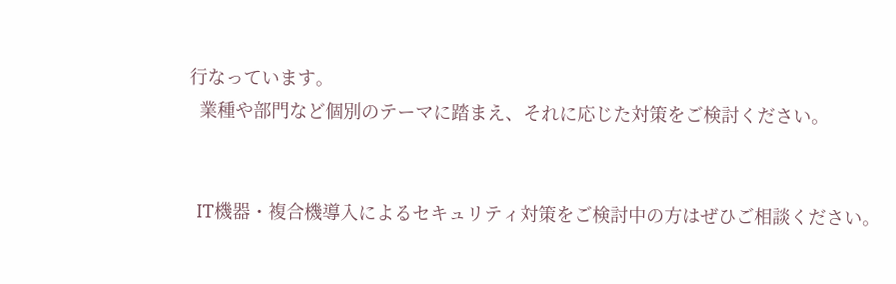行なっています。
  業種や部門など個別のテーマに踏まえ、それに応じた対策をご検討ください。


  IT機器・複合機導入によるセキュリティ対策をご検討中の方はぜひご相談ください。